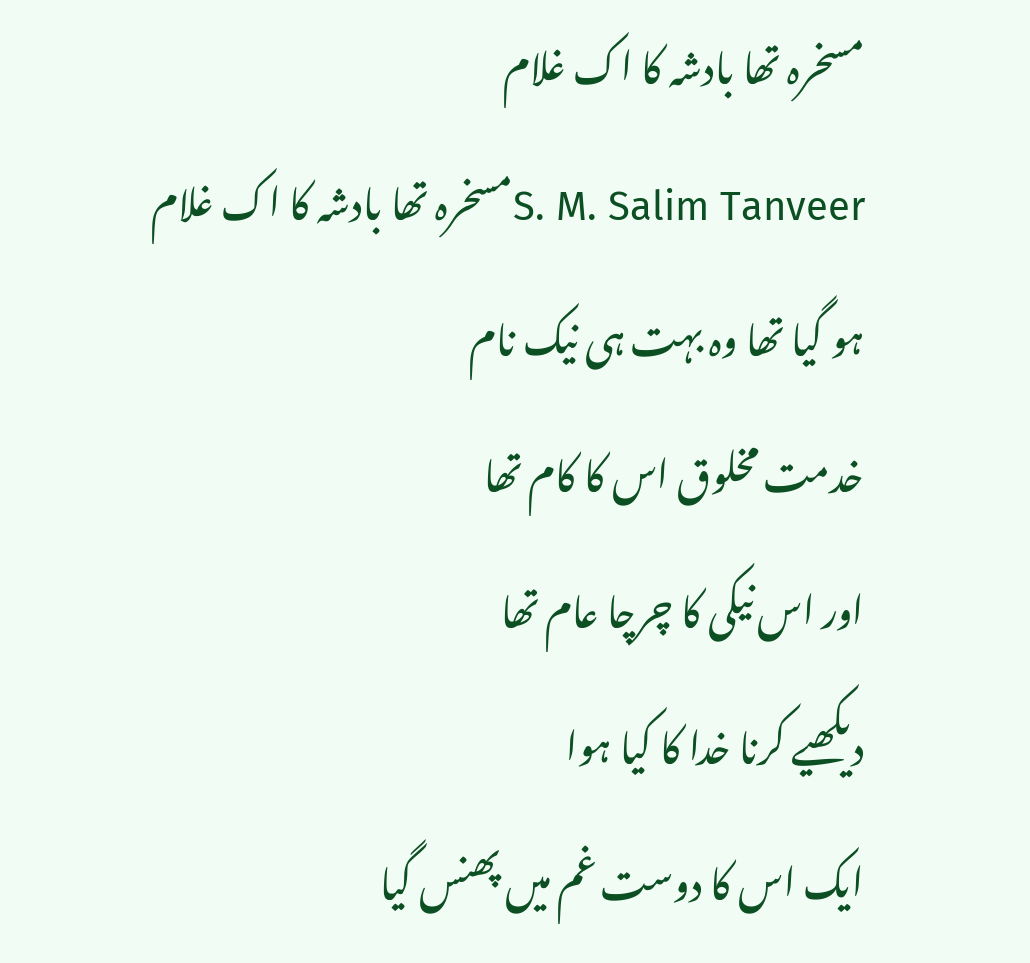مسخرہ تھا بادشہ کا اک غلام
S. M. Salim Tanveerمسخرہ تھا بادشہ کا اک غلام
ہو گیا تھا وہ بہت ہی نیک نام
خدمت مخلوق اس کا کام تھا
اور اس نیکی کا چرچا عام تھا
دیکھیے کرنا خدا کا کیا ہوا
ایک اس کا دوست غم میں پھنس گیا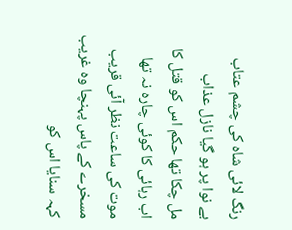رنگ لائی شاہ کی چشم عتاب
بے نوا پر ہو گیا نازل عذاب
مل چکا تھا حکم اس کو قتل کا
اب رہائی کا کوئی چارہ نہ تھا
موت کی ساعت نظر آئی قریب
مسخرے کے پاس پہنچا وہ غریب
کہہ سنایا اس کو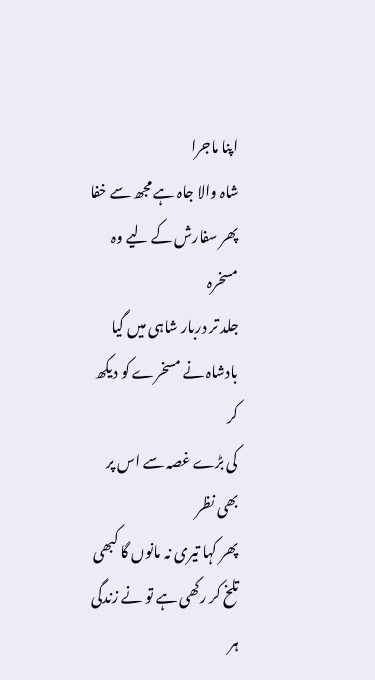اپنا ماجرا
شاہ والا جاہ ہے مجھ سے خفا
پھر سفارش کے لیے وہ مسخرہ
جلد تر دربار شاہی میں گیا
بادشاہ نے مسخرے کو دیکھ کر
کی بڑے غصہ سے اس پر بھی نظر
پھر کہا تیری نہ مانوں گا کبھی
تلخ کر رکھی ہے تو نے زندگی
ہر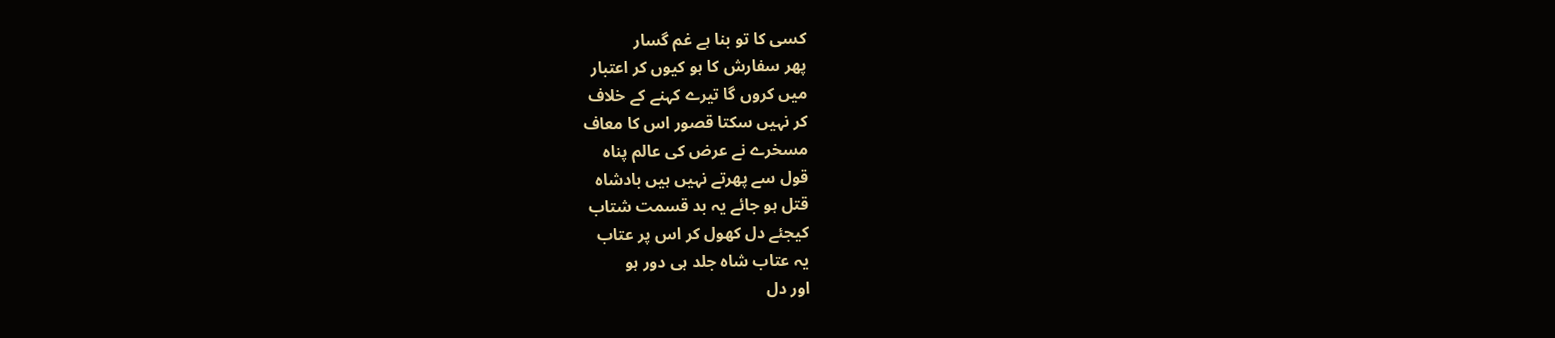کسی کا تو بنا ہے غم گسار
پھر سفارش کا ہو کیوں کر اعتبار
میں کروں گا تیرے کہنے کے خلاف
کر نہیں سکتا قصور اس کا معاف
مسخرے نے عرض کی عالم پناہ
قول سے پھرتے نہیں ہیں بادشاہ
قتل ہو جائے یہ بد قسمت شتاب
کیجئے دل کھول کر اس پر عتاب
یہ عتاب شاہ جلد ہی دور ہو
اور دل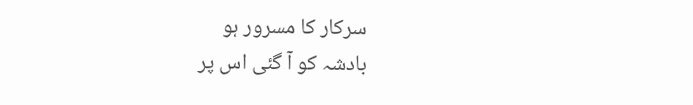سرکار کا مسرور ہو
بادشہ کو آ گئی اس پر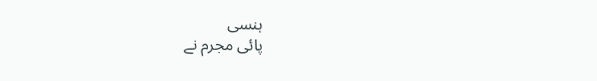ہنسی
پائی مجرم نے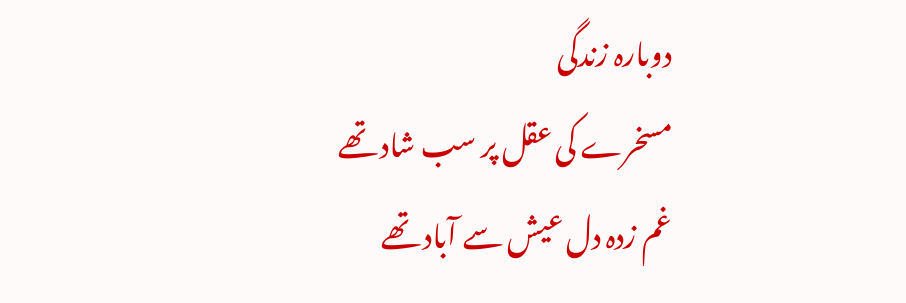دوبارہ زندگی
مسخرے کی عقل پر سب شاد تھے
غم زدہ دل عیش سے آباد تھے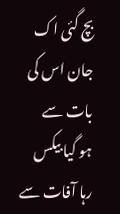بچ گئی اک جان اس کی بات سے
ہو گیا بیکس رہا آفات سے